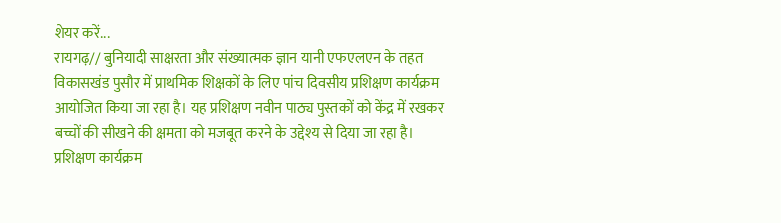शेयर करें...
रायगढ़// बुनियादी साक्षरता और संख्यात्मक ज्ञान यानी एफएलएन के तहत विकासखंड पुसौर में प्राथमिक शिक्षकों के लिए पांच दिवसीय प्रशिक्षण कार्यक्रम आयोजित किया जा रहा है। यह प्रशिक्षण नवीन पाठ्य पुस्तकों को केंद्र में रखकर बच्चों की सीखने की क्षमता को मजबूत करने के उद्देश्य से दिया जा रहा है।
प्रशिक्षण कार्यक्रम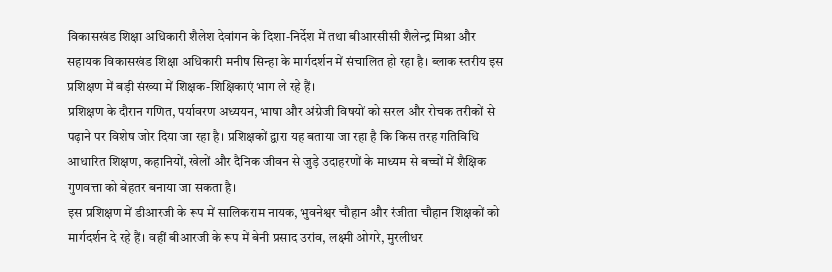विकासखंड शिक्षा अधिकारी शैलेश देवांगन के दिशा-निर्देश में तथा बीआरसीसी शैलेन्द्र मिश्रा और सहायक विकासखंड शिक्षा अधिकारी मनीष सिन्हा के मार्गदर्शन में संचालित हो रहा है। ब्लाक स्तरीय इस प्रशिक्षण में बड़ी संख्या में शिक्षक-शिक्षिकाएं भाग ले रहे हैं।
प्रशिक्षण के दौरान गणित, पर्यावरण अध्ययन, भाषा और अंग्रेजी विषयों को सरल और रोचक तरीकों से पढ़ाने पर विशेष जोर दिया जा रहा है। प्रशिक्षकों द्वारा यह बताया जा रहा है कि किस तरह गतिविधि आधारित शिक्षण, कहानियों, खेलों और दैनिक जीवन से जुड़े उदाहरणों के माध्यम से बच्चों में शैक्षिक गुणवत्ता को बेहतर बनाया जा सकता है।
इस प्रशिक्षण में डीआरजी के रूप में सालिकराम नायक, भुवनेश्वर चौहान और रंजीता चौहान शिक्षकों को मार्गदर्शन दे रहे हैं। वहीं बीआरजी के रूप में बेनी प्रसाद उरांव, लक्ष्मी ओगरे, मुरलीधर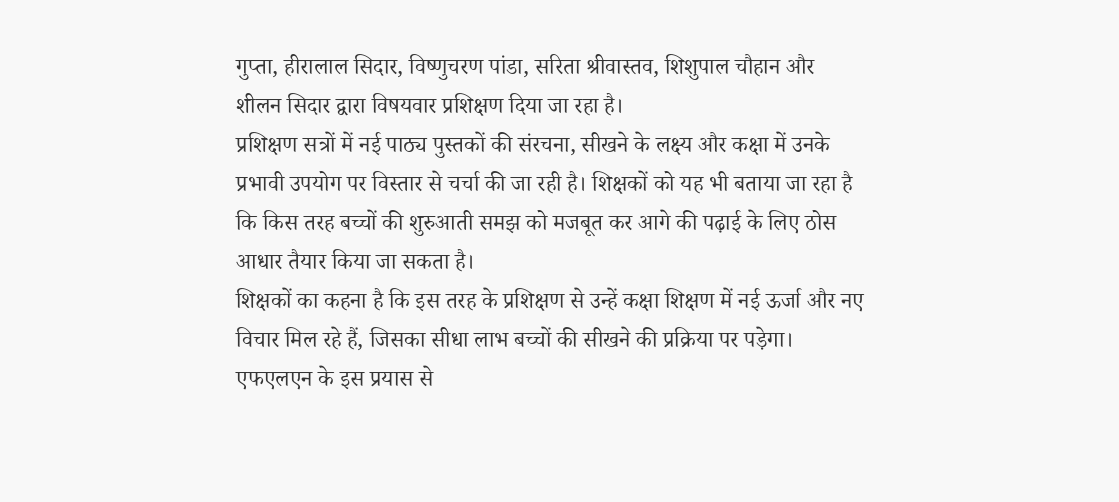गुप्ता, हीरालाल सिदार, विष्णुचरण पांडा, सरिता श्रीवास्तव, शिशुपाल चौहान और शीलन सिदार द्वारा विषयवार प्रशिक्षण दिया जा रहा है।
प्रशिक्षण सत्रों में नई पाठ्य पुस्तकों की संरचना, सीखने के लक्ष्य और कक्षा में उनके प्रभावी उपयोग पर विस्तार से चर्चा की जा रही है। शिक्षकों को यह भी बताया जा रहा है कि किस तरह बच्चों की शुरुआती समझ को मजबूत कर आगे की पढ़ाई के लिए ठोस आधार तैयार किया जा सकता है।
शिक्षकों का कहना है कि इस तरह के प्रशिक्षण से उन्हें कक्षा शिक्षण में नई ऊर्जा और नए विचार मिल रहे हैं, जिसका सीधा लाभ बच्चों की सीखने की प्रक्रिया पर पड़ेगा। एफएलएन के इस प्रयास से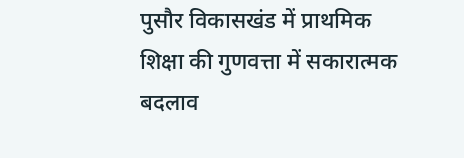पुसौर विकासखंड में प्राथमिक शिक्षा की गुणवत्ता में सकारात्मक बदलाव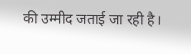की उम्मीद जताई जा रही है।